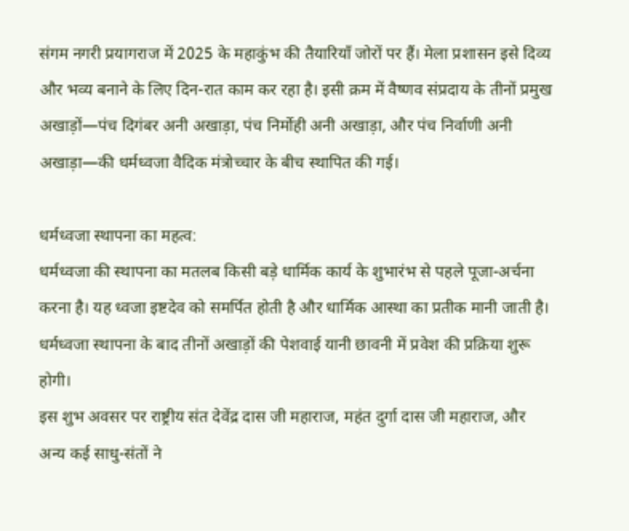संगम नगरी प्रयागराज में 2025 के महाकुंभ की तैयारियाँ जोरों पर हैं। मेला प्रशासन इसे दिव्य और भव्य बनाने के लिए दिन-रात काम कर रहा है। इसी क्रम में वैष्णव संप्रदाय के तीनों प्रमुख अखाड़ों—पंच दिगंबर अनी अखाड़ा, पंच निर्मोही अनी अखाड़ा, और पंच निर्वाणी अनी अखाड़ा—की धर्मध्वजा वैदिक मंत्रोच्चार के बीच स्थापित की गई।

धर्मध्वजा स्थापना का महत्व:
धर्मध्वजा की स्थापना का मतलब किसी बड़े धार्मिक कार्य के शुभारंभ से पहले पूजा-अर्चना करना है। यह ध्वजा इष्टदेव को समर्पित होती है और धार्मिक आस्था का प्रतीक मानी जाती है। धर्मध्वजा स्थापना के बाद तीनों अखाड़ों की पेशवाई यानी छावनी में प्रवेश की प्रक्रिया शुरू होगी।
इस शुभ अवसर पर राष्ट्रीय संत देवेंद्र दास जी महाराज, महंत दुर्गा दास जी महाराज, और अन्य कई साधु-संतों ने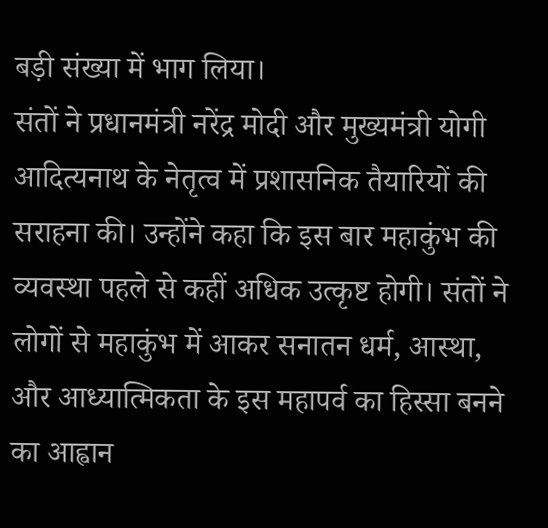बड़ी संख्या में भाग लिया।
संतों ने प्रधानमंत्री नरेंद्र मोदी और मुख्यमंत्री योगी आदित्यनाथ के नेतृत्व में प्रशासनिक तैयारियों की सराहना की। उन्होंने कहा कि इस बार महाकुंभ की व्यवस्था पहले से कहीं अधिक उत्कृष्ट होगी। संतों ने लोगों से महाकुंभ में आकर सनातन धर्म, आस्था, और आध्यात्मिकता के इस महापर्व का हिस्सा बनने का आह्वान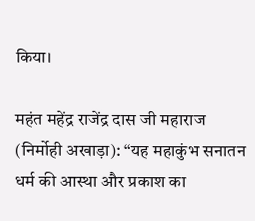किया।

महंत महेंद्र राजेंद्र दास जी महाराज (निर्मोही अखाड़ा): “यह महाकुंभ सनातन धर्म की आस्था और प्रकाश का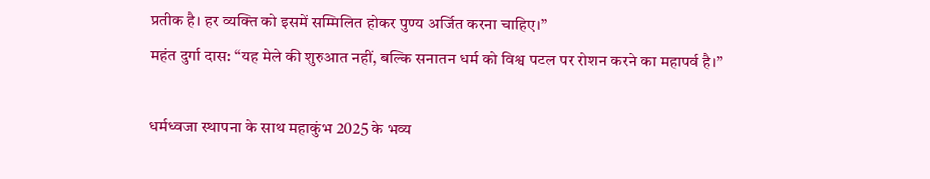प्रतीक है। हर व्यक्ति को इसमें सम्मिलित होकर पुण्य अर्जित करना चाहिए।”
महंत दुर्गा दास: “यह मेले की शुरुआत नहीं, बल्कि सनातन धर्म को विश्व पटल पर रोशन करने का महापर्व है।”

धर्मध्वजा स्थापना के साथ महाकुंभ 2025 के भव्य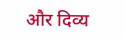और दिव्य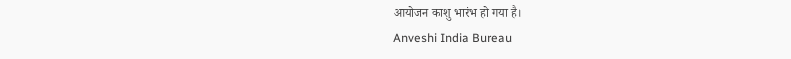आयोजन काशु भारंभ हो गया है।
Anveshi India Bureau